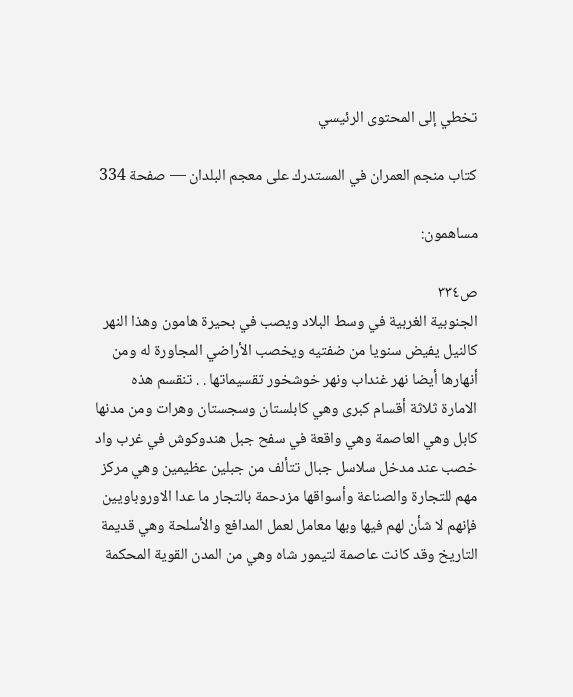تخطي إلى المحتوى الرئيسي

كتاب منجم العمران في المستدرك على معجم البلدان — صفحة 334

مساهمون:

ص٣٣٤
الجنوبية الغربية في وسط البلاد ويصب في بحيرة هامون وهذا النهر كالنيل يفيض سنويا من ضفتيه ويخصب الأراضي المجاورة له ومن أنهارها أيضا نهر غنداب ونهر خوشخور تقسيماتها . . تنقسم هذه الامارة ثلاثة أقسام كبرى وهي كابلستان وسجستان وهرات ومن مدنها كابل وهي العاصمة وهي واقعة في سفح جبل هندوكوش في غرب واد خصب عند مدخل سلاسل جبال تتألف من جبلين عظيمين وهي مركز مهم للتجارة والصناعة وأسواقها مزدحمة بالتجار ما عدا الاوروباويين فإنهم لا شأن لهم فيها وبها معامل لعمل المدافع والأسلحة وهي قديمة التاريخ وقد كانت عاصمة لتيمور شاه وهي من المدن القوية المحكمة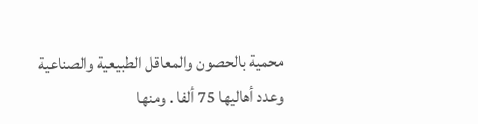محمية بالحصون والمعاقل الطبيعية والصناعية وعدد أهاليها 75 ألفا . ومنها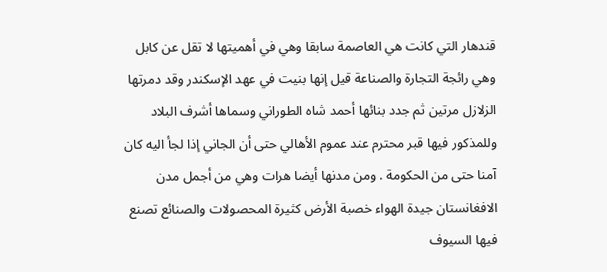قندهار التي كانت هي العاصمة سابقا وهي في أهميتها لا تقل عن كابل وهي رائجة التجارة والصناعة قيل إنها بنيت في عهد الإسكندر وقد دمرتها الزلازل مرتين ثم جدد بنائها أحمد شاه الطوراني وسماها أشرف البلاد وللمذكور فيها قبر محترم عند عموم الأهالي حتى أن الجاني إذا لجأ اليه كان آمنا حتى من الحكومة . ومن مدنها أيضا هرات وهي من أجمل مدن الافغانستان جيدة الهواء خصبة الأرض كثيرة المحصولات والصنائع تصنع فيها السيوف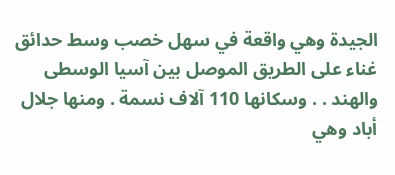الجيدة وهي واقعة في سهل خصب وسط حدائق غناء على الطريق الموصل بين آسيا الوسطى والهند . . وسكانها 110 آلاف نسمة . ومنها جلال أباد وهي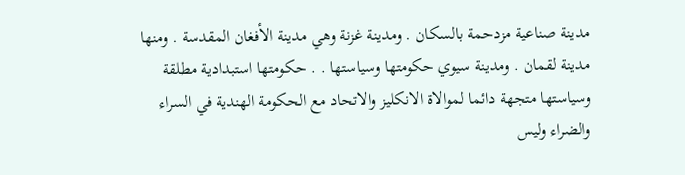مدينة صناعية مزدحمة بالسكان . ومدينة غزنة وهي مدينة الأفغان المقدسة . ومنها مدينة لقمان . ومدينة سيوي حكومتها وسياستها . . حكومتها استبدادية مطلقة وسياستها متجهة دائما لموالاة الانكليز والاتحاد مع الحكومة الهندية في السراء والضراء وليس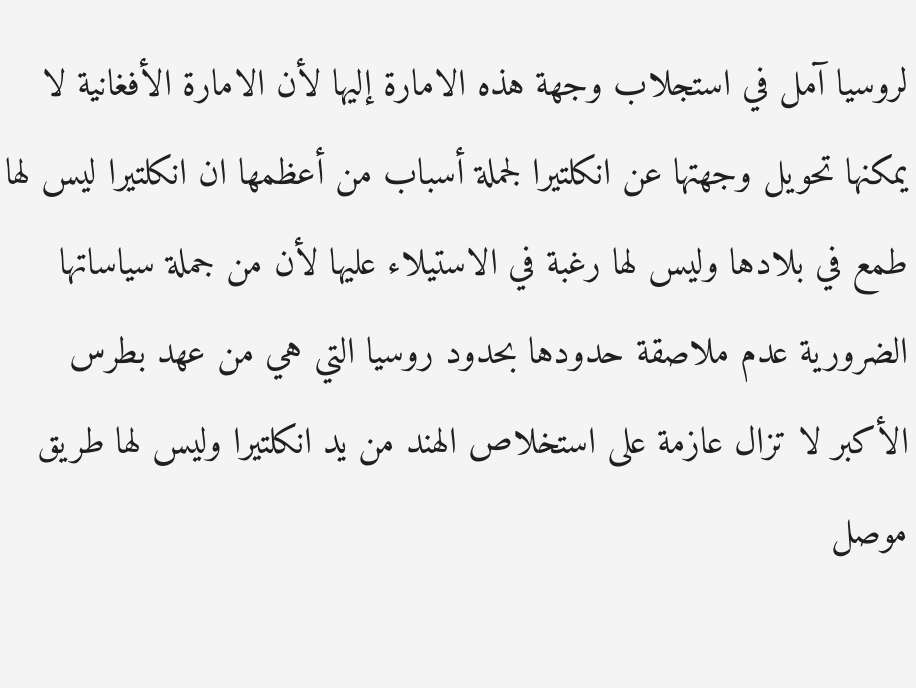لروسيا آمل في استجلاب وجهة هذه الامارة إليها لأن الامارة الأفغانية لا يمكنها تحويل وجهتها عن انكلتيرا لجملة أسباب من أعظمها ان انكلتيرا ليس لها طمع في بلادها وليس لها رغبة في الاستيلاء عليها لأن من جملة سياساتها الضرورية عدم ملاصقة حدودها بحدود روسيا التي هي من عهد بطرس الأكبر لا تزال عازمة على استخلاص الهند من يد انكلتيرا وليس لها طريق موصل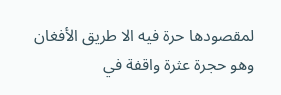لمقصودها حرة فيه الا طريق الأفغان وهو حجرة عثرة واقفة في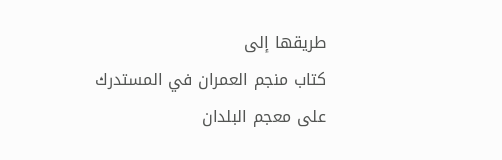طريقها إلى
كتاب منجم العمران في المستدرك على معجم البلدان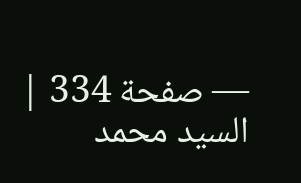— صفحة 334 | السيد محمد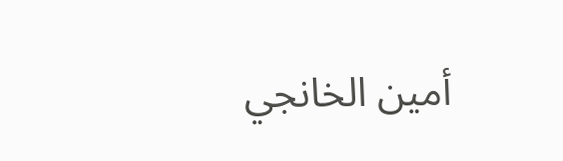أمين الخانجي